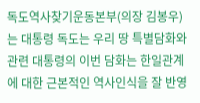독도역사찾기운동본부(의장 김봉우)는 대통령 독도는 우리 땅 특별담화와 관련 대통령의 이번 담화는 한일관계에 대한 근본적인 역사인식을 잘 반영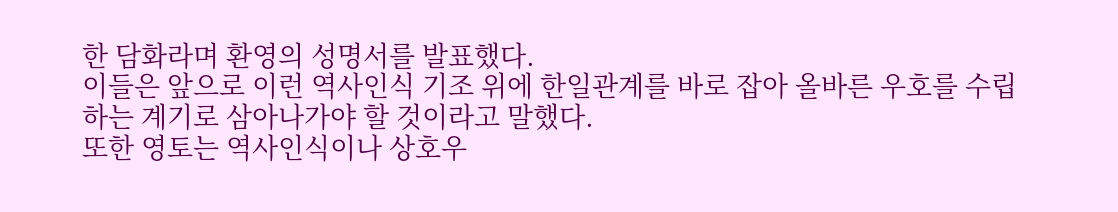한 담화라며 환영의 성명서를 발표했다.
이들은 앞으로 이런 역사인식 기조 위에 한일관계를 바로 잡아 올바른 우호를 수립하는 계기로 삼아나가야 할 것이라고 말했다.
또한 영토는 역사인식이나 상호우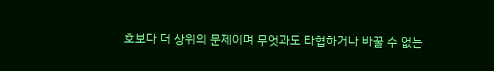호보다 더 상위의 문제이며 무엇과도 타협하거나 바꿀 수 없는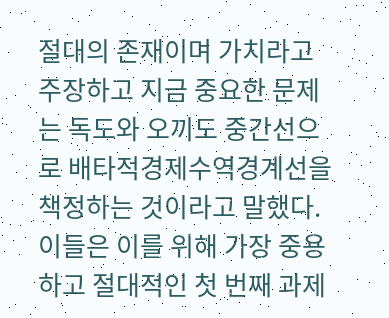절대의 존재이며 가치라고 주장하고 지금 중요한 문제는 독도와 오끼도 중간선으로 배타적경제수역경계선을 책정하는 것이라고 말했다.
이들은 이를 위해 가장 중용하고 절대적인 첫 번째 과제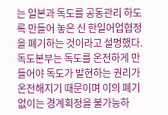는 일본과 독도를 공동관리 하도록 만들어 놓은 신 한일어업협정을 폐기하는 것이라고 설명했다.
독도본부는 독도를 온전하게 만들어야 독도가 발현하는 권리가 온전해지기 때문이며 이의 폐기 없이는 경계획정을 불가능하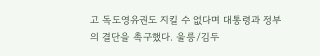고 독도영유권도 지킬 수 없다며 대통령과 정부의 결단을 촉구했다. 울릉/김두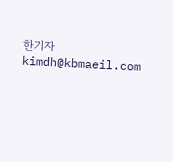한기자kimdh@kbmaeil.com